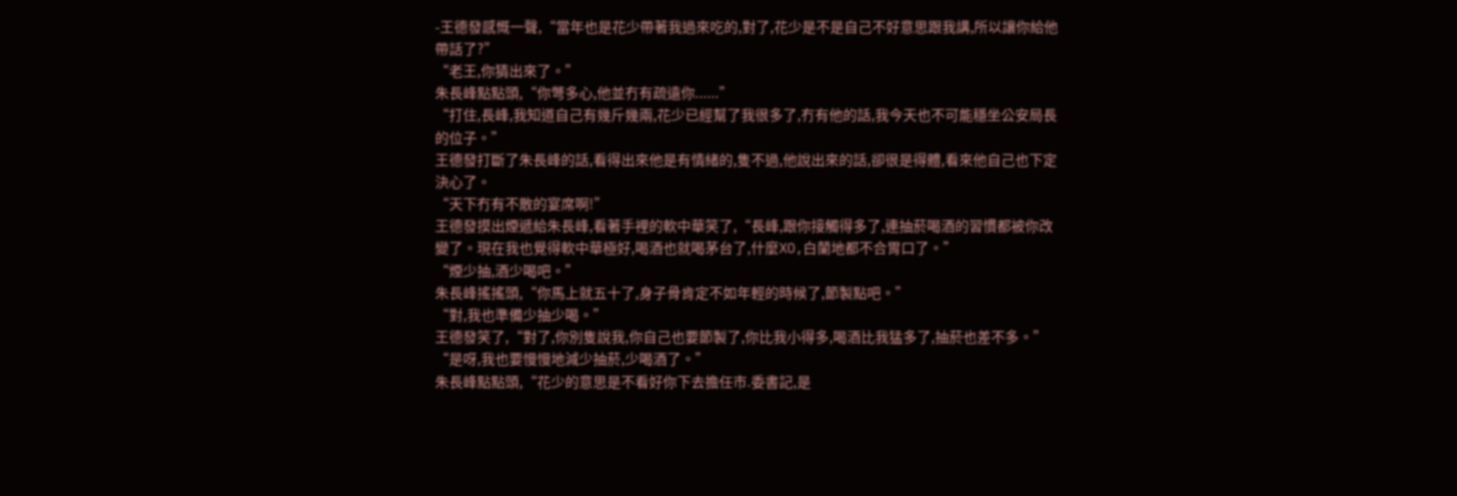-王德發感慨一聲,“當年也是花少帶著我過來吃的,對了,花少是不是自己不好意思跟我講,所以讓你給他帶話了?”
“老王,你猜出來了。”
朱長峰點點頭,“你彆多心,他並冇有疏遠你......”
“打住,長峰,我知道自己有幾斤幾兩,花少已經幫了我很多了,冇有他的話,我今天也不可能穩坐公安局長的位子。”
王德發打斷了朱長峰的話,看得出來他是有情緒的,隻不過,他說出來的話,卻很是得體,看來他自己也下定決心了。
“天下冇有不散的宴席啊!”
王德發摸出煙遞給朱長峰,看著手裡的軟中華笑了,“長峰,跟你接觸得多了,連抽菸喝酒的習慣都被你改變了。現在我也覺得軟中華極好,喝酒也就喝茅台了,什麼XO,白蘭地都不合胃口了。”
“煙少抽,酒少喝吧。”
朱長峰搖搖頭,“你馬上就五十了,身子骨肯定不如年輕的時候了,節製點吧。”
“對,我也準備少抽少喝。”
王德發笑了,“對了,你別隻說我,你自己也要節製了,你比我小得多,喝酒比我猛多了,抽菸也差不多。”
“是呀,我也要慢慢地減少抽菸,少喝酒了。”
朱長峰點點頭,“花少的意思是不看好你下去擔任市.委書記,是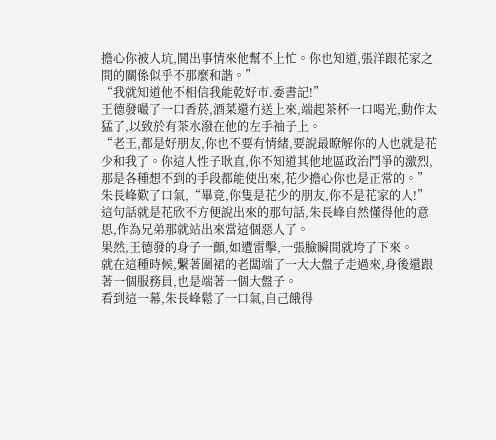擔心你被人坑,鬨出事情來他幫不上忙。你也知道,張洋跟花家之間的關係似乎不那麼和諧。”
“我就知道他不相信我能乾好市.委書記!”
王德發嘬了一口香菸,酒菜還冇送上來,端起茶杯一口喝光,動作太猛了,以致於有茶水潑在他的左手袖子上。
“老王,都是好朋友,你也不要有情緒,要說最瞭解你的人也就是花少和我了。你這人性子耿直,你不知道其他地區政治鬥爭的激烈,那是各種想不到的手段都能使出來,花少擔心你也是正常的。”
朱長峰歎了口氣,“畢竟,你隻是花少的朋友,你不是花家的人!”
這句話就是花欣不方便說出來的那句話,朱長峰自然懂得他的意思,作為兄弟那就站出來當這個惡人了。
果然,王德發的身子一顫,如遭雷擊,一張臉瞬間就垮了下來。
就在這種時候,繫著圍裙的老闆端了一大大盤子走過來,身後還跟著一個服務員,也是端著一個大盤子。
看到這一幕,朱長峰鬆了一口氣,自己餓得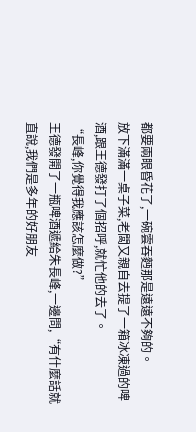都要兩眼昏花了,一碗雲吞麪那是遠遠不夠的。
放下滿滿一桌子菜,老闆又親自去提了一箱冰凍過的啤酒,跟王德發打了個招呼,就忙他的去了。
“長峰,你覺得我應該怎麼做?”
王德發開了一瓶啤酒遞給朱長峰,一邊問,“有什麼話就直說,我們是多年的好朋友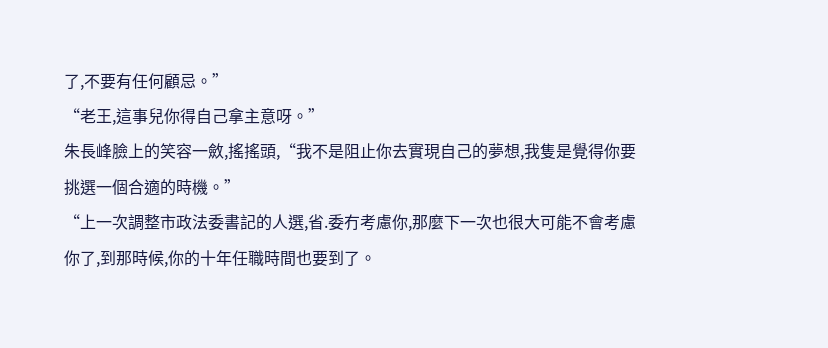了,不要有任何顧忌。”
“老王,這事兒你得自己拿主意呀。”
朱長峰臉上的笑容一斂,搖搖頭,“我不是阻止你去實現自己的夢想,我隻是覺得你要挑選一個合適的時機。”
“上一次調整市政法委書記的人選,省.委冇考慮你,那麼下一次也很大可能不會考慮你了,到那時候,你的十年任職時間也要到了。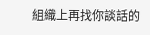組織上再找你談話的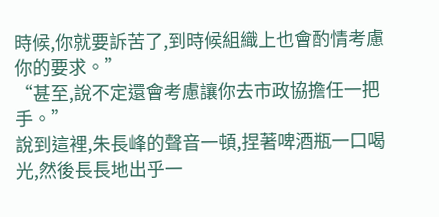時候,你就要訴苦了,到時候組織上也會酌情考慮你的要求。”
“甚至,說不定還會考慮讓你去市政協擔任一把手。”
說到這裡,朱長峰的聲音一頓,捏著啤酒瓶一口喝光,然後長長地出乎一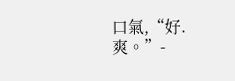口氣,“好.爽。”-